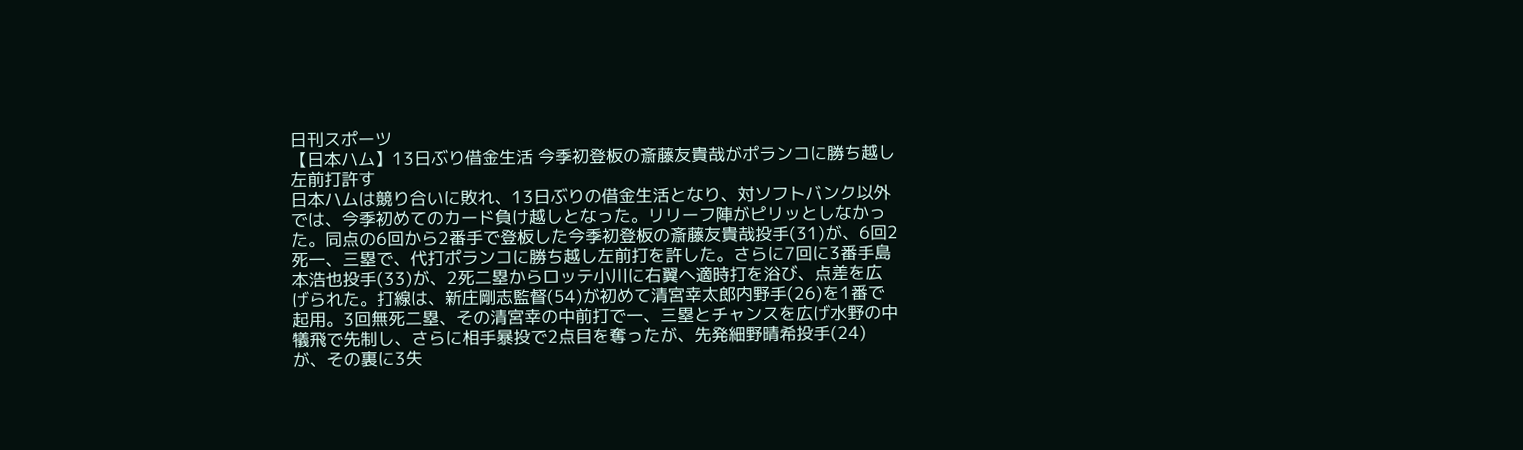日刊スポーツ
【日本ハム】13日ぶり借金生活 今季初登板の斎藤友貴哉がポランコに勝ち越し左前打許す
日本ハムは競り合いに敗れ、13日ぶりの借金生活となり、対ソフトバンク以外では、今季初めてのカード負け越しとなった。リリーフ陣がピリッとしなかった。同点の6回から2番手で登板した今季初登板の斎藤友貴哉投手(31)が、6回2死一、三塁で、代打ポランコに勝ち越し左前打を許した。さらに7回に3番手島本浩也投手(33)が、2死二塁からロッテ小川に右翼へ適時打を浴び、点差を広げられた。打線は、新庄剛志監督(54)が初めて清宮幸太郎内野手(26)を1番で起用。3回無死二塁、その清宮幸の中前打で一、三塁とチャンスを広げ水野の中犠飛で先制し、さらに相手暴投で2点目を奪ったが、先発細野晴希投手(24)が、その裏に3失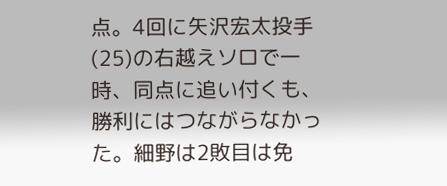点。4回に矢沢宏太投手(25)の右越えソロで一時、同点に追い付くも、勝利にはつながらなかった。細野は2敗目は免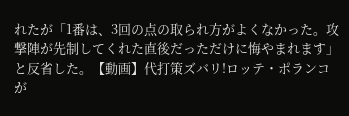れたが「1番は、3回の点の取られ方がよくなかった。攻撃陣が先制してくれた直後だっただけに悔やまれます」と反省した。【動画】代打策ズバリ!ロッテ・ポランコが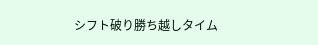シフト破り勝ち越しタイム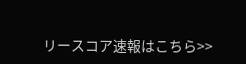リースコア速報はこちら>>